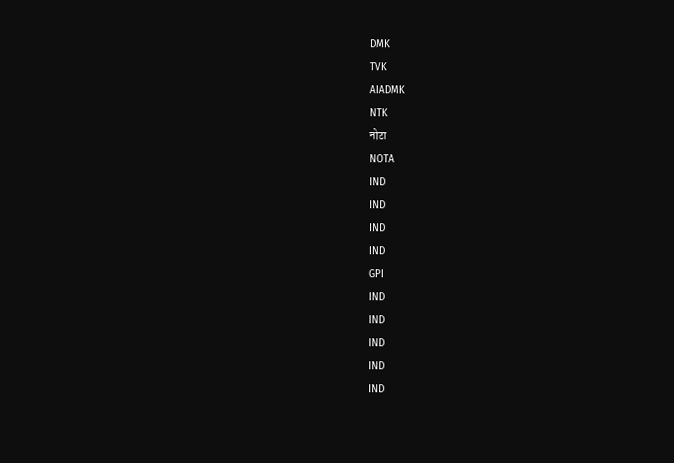DMK
TVK
AIADMK
NTK
नोटा
NOTA
IND
IND
IND
IND
GPI
IND
IND
IND
IND
IND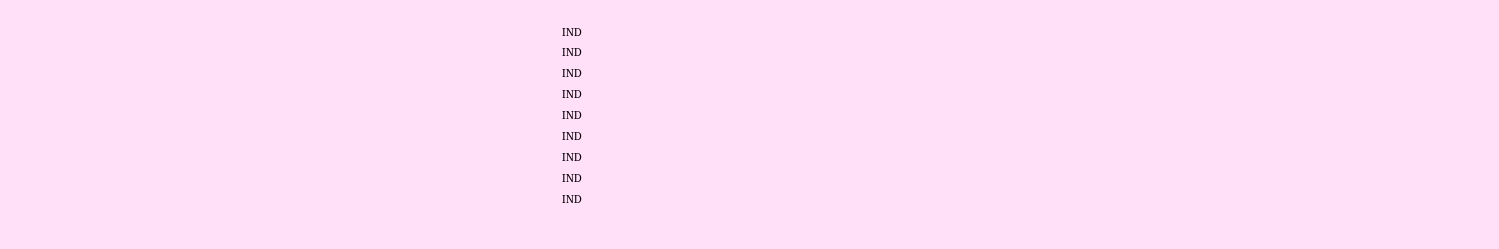IND
IND
IND
IND
IND
IND
IND
IND
IND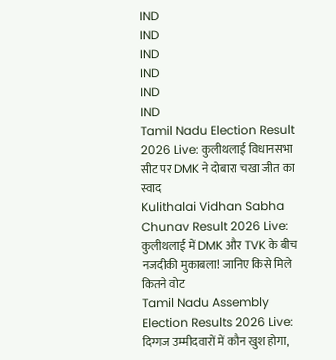IND
IND
IND
IND
IND
IND
Tamil Nadu Election Result 2026 Live: कुलीथलाई विधानसभा सीट पर DMK ने दोबारा चखा जीत का स्वाद
Kulithalai Vidhan Sabha Chunav Result 2026 Live: कुलीथलाई में DMK और TVK के बीच नजदीकी मुकाबला! जानिए किसे मिले कितने वोट
Tamil Nadu Assembly Election Results 2026 Live: दिग्गज उम्मीदवारों में कौन खुश होगा,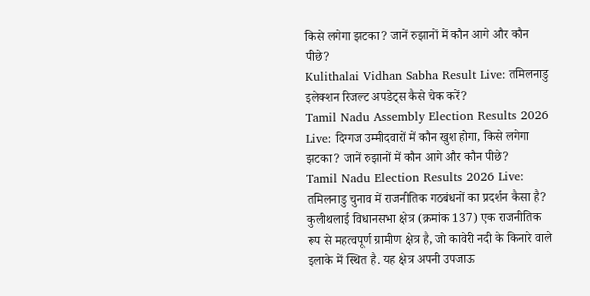किसे लगेगा झटका? जानें रुझानों में कौन आगे और कौन पीछे?
Kulithalai Vidhan Sabha Result Live: तमिलनाडु इलेक्शन रिजल्ट अपडेट्स कैसे चेक करें?
Tamil Nadu Assembly Election Results 2026 Live: दिग्गज उम्मीदवारों में कौन खुश होगा, किसे लगेगा झटका? जानें रुझानों में कौन आगे और कौन पीछे?
Tamil Nadu Election Results 2026 Live: तमिलनाडु चुनाव में राजनीतिक गठबंधनों का प्रदर्शन कैसा है?
कुलीथलाई विधानसभा क्षेत्र (क्रमांक 137) एक राजनीतिक रूप से महत्वपूर्ण ग्रामीण क्षेत्र है, जो कावेरी नदी के किनारे वाले इलाके में स्थित है. यह क्षेत्र अपनी उपजाऊ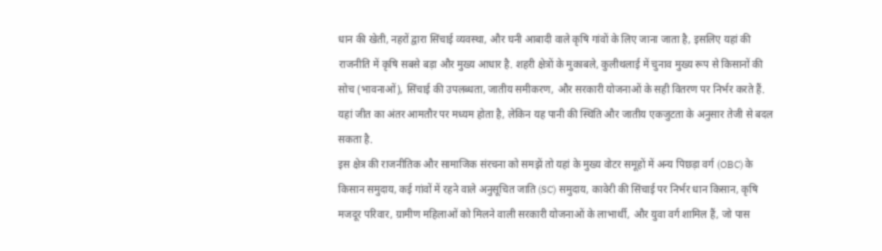धान की खेती, नहरों द्वारा सिंचाई व्यवस्था, और घनी आबादी वाले कृषि गांवों के लिए जाना जाता है, इसलिए यहां की राजनीति में कृषि सबसे बड़ा और मुख्य आधार है. शहरी क्षेत्रों के मुकाबले, कुलीथलाई में चुनाव मुख्य रूप से किसानों की सोच (भावनाओं), सिंचाई की उपलब्धता, जातीय समीकरण, और सरकारी योजनाओं के सही वितरण पर निर्भर करते हैं. यहां जीत का अंतर आमतौर पर मध्यम होता है, लेकिन यह पानी की स्थिति और जातीय एकजुटता के अनुसार तेजी से बदल सकता है.
इस क्षेत्र की राजनीतिक और सामाजिक संरचना को समझें तो यहां के मुख्य वोटर समूहों में अन्य पिछड़ा वर्ग (OBC) के किसान समुदाय, कई गांवों में रहने वाले अनुसूचित जाति (SC) समुदाय, कावेरी की सिंचाई पर निर्भर धान किसान, कृषि मजदूर परिवार, ग्रामीण महिलाओं को मिलने वाली सरकारी योजनाओं के लाभार्थी, और युवा वर्ग शामिल हैं, जो पास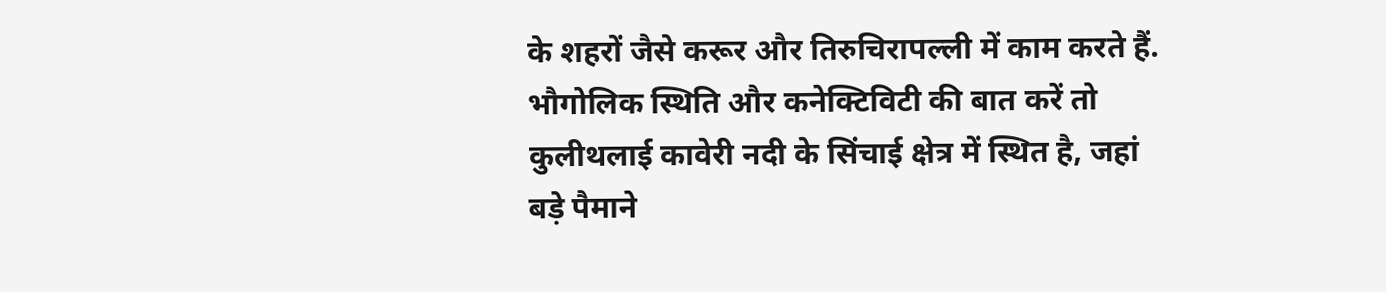के शहरों जैसे करूर और तिरुचिरापल्ली में काम करते हैं.
भौगोलिक स्थिति और कनेक्टिविटी की बात करें तो कुलीथलाई कावेरी नदी के सिंचाई क्षेत्र में स्थित है, जहां बड़े पैमाने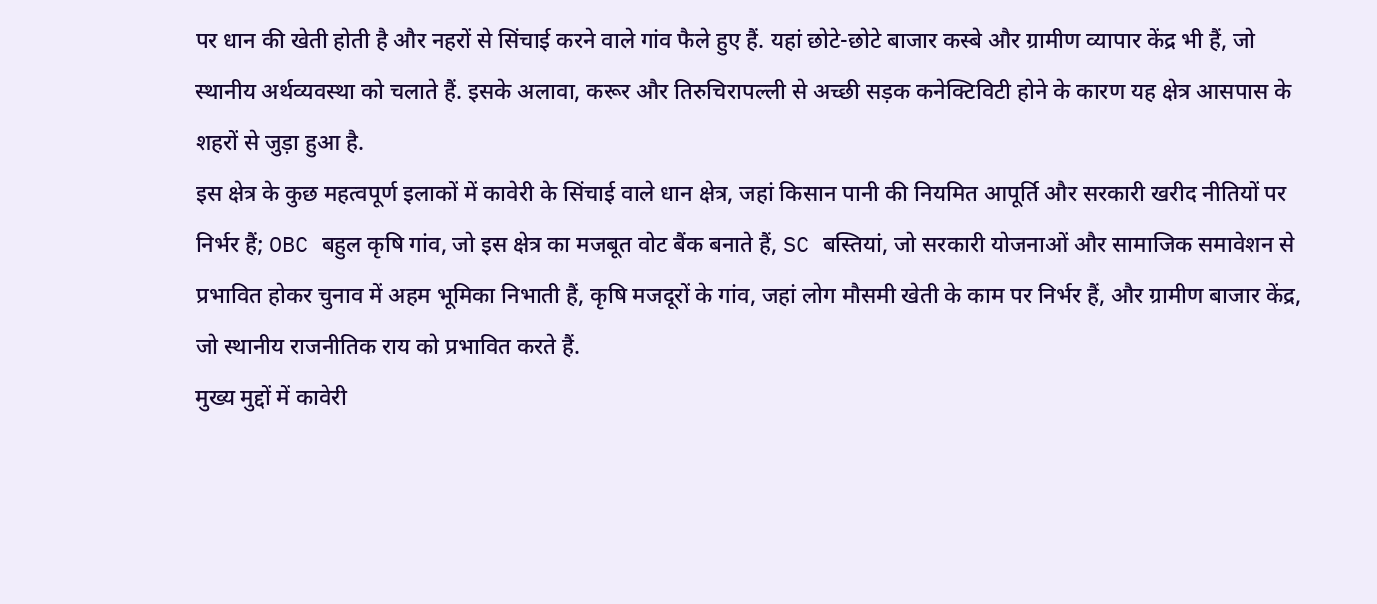पर धान की खेती होती है और नहरों से सिंचाई करने वाले गांव फैले हुए हैं. यहां छोटे-छोटे बाजार कस्बे और ग्रामीण व्यापार केंद्र भी हैं, जो स्थानीय अर्थव्यवस्था को चलाते हैं. इसके अलावा, करूर और तिरुचिरापल्ली से अच्छी सड़क कनेक्टिविटी होने के कारण यह क्षेत्र आसपास के शहरों से जुड़ा हुआ है.
इस क्षेत्र के कुछ महत्वपूर्ण इलाकों में कावेरी के सिंचाई वाले धान क्षेत्र, जहां किसान पानी की नियमित आपूर्ति और सरकारी खरीद नीतियों पर निर्भर हैं; OBC बहुल कृषि गांव, जो इस क्षेत्र का मजबूत वोट बैंक बनाते हैं, SC बस्तियां, जो सरकारी योजनाओं और सामाजिक समावेशन से प्रभावित होकर चुनाव में अहम भूमिका निभाती हैं, कृषि मजदूरों के गांव, जहां लोग मौसमी खेती के काम पर निर्भर हैं, और ग्रामीण बाजार केंद्र, जो स्थानीय राजनीतिक राय को प्रभावित करते हैं.
मुख्य मुद्दों में कावेरी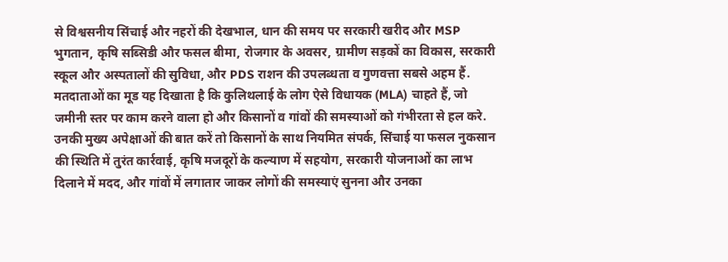से विश्वसनीय सिंचाई और नहरों की देखभाल, धान की समय पर सरकारी खरीद और MSP भुगतान, कृषि सब्सिडी और फसल बीमा, रोजगार के अवसर, ग्रामीण सड़कों का विकास, सरकारी स्कूल और अस्पतालों की सुविधा, और PDS राशन की उपलब्धता व गुणवत्ता सबसे अहम हैं.
मतदाताओं का मूड यह दिखाता है कि कुलिथलाई के लोग ऐसे विधायक (MLA) चाहते हैं, जो जमीनी स्तर पर काम करने वाला हो और किसानों व गांवों की समस्याओं को गंभीरता से हल करे. उनकी मुख्य अपेक्षाओं की बात करें तो किसानों के साथ नियमित संपर्क, सिंचाई या फसल नुकसान की स्थिति में तुरंत कार्रवाई, कृषि मजदूरों के कल्याण में सहयोग, सरकारी योजनाओं का लाभ दिलाने में मदद, और गांवों में लगातार जाकर लोगों की समस्याएं सुनना और उनका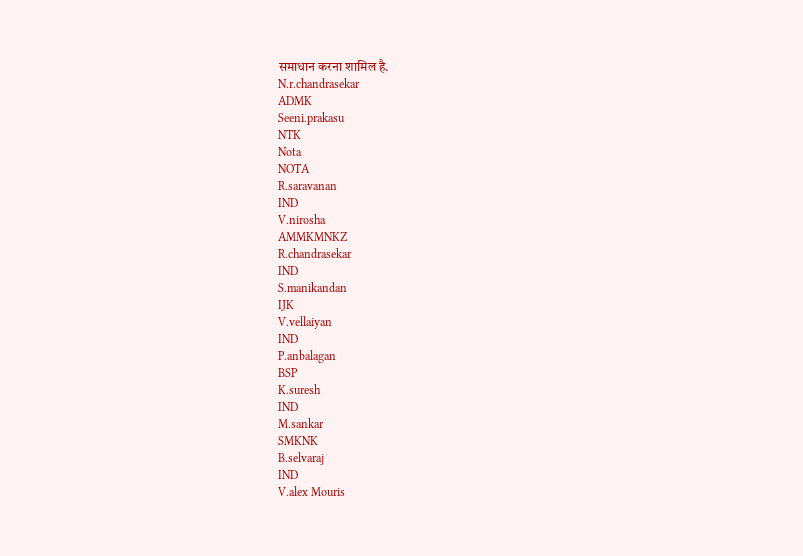समाधान करना शामिल है.
N.r.chandrasekar
ADMK
Seeni.prakasu
NTK
Nota
NOTA
R.saravanan
IND
V.nirosha
AMMKMNKZ
R.chandrasekar
IND
S.manikandan
IJK
V.vellaiyan
IND
P.anbalagan
BSP
K.suresh
IND
M.sankar
SMKNK
B.selvaraj
IND
V.alex Mouris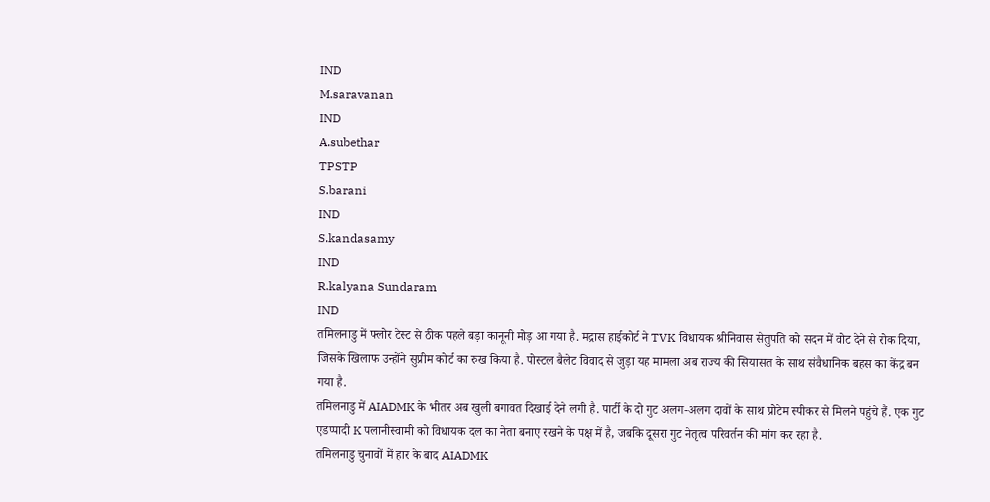IND
M.saravanan
IND
A.subethar
TPSTP
S.barani
IND
S.kandasamy
IND
R.kalyana Sundaram
IND
तमिलनाडु में फ्लोर टेस्ट से ठीक पहले बड़ा कानूनी मोड़ आ गया है. मद्रास हाईकोर्ट ने TVK विधायक श्रीनिवास सेतुपति को सदन में वोट देने से रोक दिया, जिसके खिलाफ उन्होंने सुप्रीम कोर्ट का रुख किया है. पोस्टल बैलेट विवाद से जुड़ा यह मामला अब राज्य की सियासत के साथ संवैधानिक बहस का केंद्र बन गया है.
तमिलनाडु में AIADMK के भीतर अब खुली बगावत दिखाई देने लगी है. पार्टी के दो गुट अलग-अलग दावों के साथ प्रोटेम स्पीकर से मिलने पहुंचे हैं. एक गुट एडप्पादी K पलानीस्वामी को विधायक दल का नेता बनाए रखने के पक्ष में है, जबकि दूसरा गुट नेतृत्व परिवर्तन की मांग कर रहा है.
तमिलनाडु चुनावों में हार के बाद AIADMK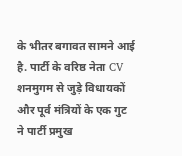के भीतर बगावत सामने आई है. पार्टी के वरिष्ठ नेता CV शनमुगम से जुड़े विधायकों और पूर्व मंत्रियों के एक गुट ने पार्टी प्रमुख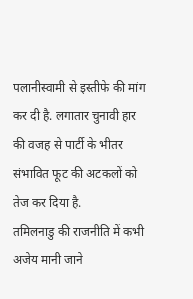पलानीस्वामी से इस्तीफे की मांग कर दी है. लगातार चुनावी हार की वजह से पार्टी के भीतर संभावित फूट की अटकलों को तेज कर दिया है.
तमिलनाडु की राजनीति में कभी अजेय मानी जाने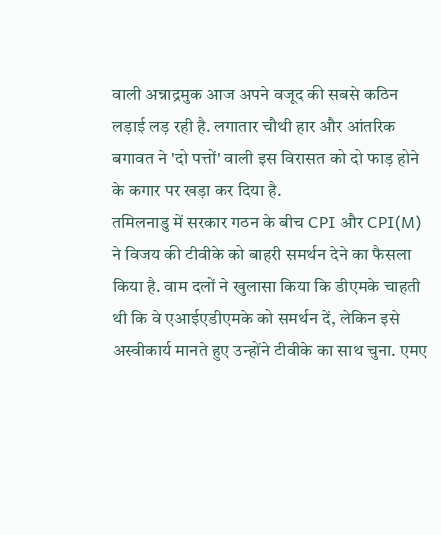वाली अन्नाद्रमुक आज अपने वजूद की सबसे कठिन लड़ाई लड़ रही है. लगातार चौथी हार और आंतरिक बगावत ने 'दो पत्तों' वाली इस विरासत को दो फाड़ होने के कगार पर खड़ा कर दिया है.
तमिलनाडु में सरकार गठन के बीच CPI और CPI(M) ने विजय की टीवीके को बाहरी समर्थन देने का फैसला किया है. वाम दलों ने खुलासा किया कि डीएमके चाहती थी कि वे एआईएडीएमके को समर्थन दें, लेकिन इसे अस्वीकार्य मानते हुए उन्होंने टीवीके का साथ चुना. एमए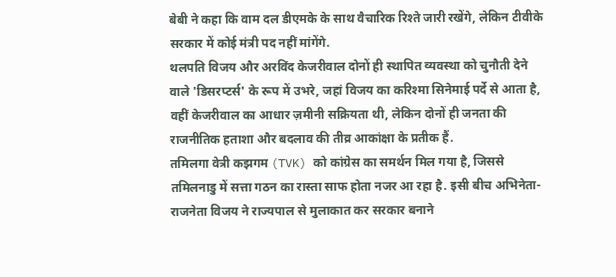बेबी ने कहा कि वाम दल डीएमके के साथ वैचारिक रिश्ते जारी रखेंगे, लेकिन टीवीके सरकार में कोई मंत्री पद नहीं मांगेंगे.
थलपति विजय और अरविंद केजरीवाल दोनों ही स्थापित व्यवस्था को चुनौती देने वाले 'डिसरप्टर्स' के रूप में उभरे, जहां विजय का करिश्मा सिनेमाई पर्दे से आता है, वहीं केजरीवाल का आधार ज़मीनी सक्रियता थी, लेकिन दोनों ही जनता की राजनीतिक हताशा और बदलाव की तीव्र आकांक्षा के प्रतीक हैं.
तमिलगा वेत्री कझगम (TVK) को कांग्रेस का समर्थन मिल गया है, जिससे तमिलनाडु में सत्ता गठन का रास्ता साफ होता नजर आ रहा है. इसी बीच अभिनेता-राजनेता विजय ने राज्यपाल से मुलाकात कर सरकार बनाने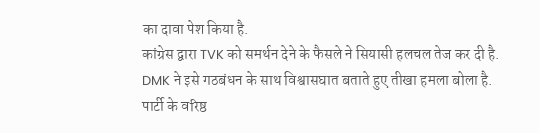का दावा पेश किया है.
कांग्रेस द्वारा TVK को समर्थन देने के फैसले ने सियासी हलचल तेज कर दी है. DMK ने इसे गठबंधन के साथ विश्वासघात बताते हुए तीखा हमला बोला है. पार्टी के वरिष्ठ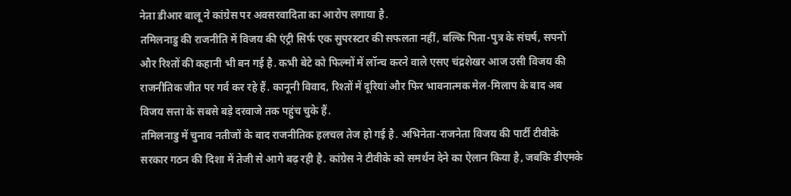नेता डीआर बालू ने कांग्रेस पर अवसरवादिता का आरोप लगाया है.
तमिलनाडु की राजनीति में विजय की एंट्री सिर्फ एक सुपरस्टार की सफलता नहीं, बल्कि पिता-पुत्र के संघर्ष, सपनों और रिश्तों की कहानी भी बन गई है. कभी बेटे को फिल्मों में लॉन्च करने वाले एसए चंद्रशेखर आज उसी विजय की राजनीतिक जीत पर गर्व कर रहे हैं. कानूनी विवाद, रिश्तों में दूरियां और फिर भावनात्मक मेल-मिलाप के बाद अब विजय सत्ता के सबसे बड़े दरवाजे तक पहुंच चुके हैं.
तमिलनाडु में चुनाव नतीजों के बाद राजनीतिक हलचल तेज हो गई है. अभिनेता-राजनेता विजय की पार्टी टीवीके सरकार गठन की दिशा में तेजी से आगे बढ़ रही है. कांग्रेस ने टीवीके को समर्थन देने का ऐलान किया है, जबकि डीएमके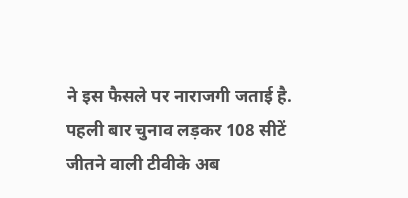ने इस फैसले पर नाराजगी जताई है. पहली बार चुनाव लड़कर 108 सीटें जीतने वाली टीवीके अब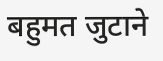बहुमत जुटाने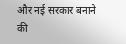और नई सरकार बनाने की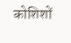कोशिशों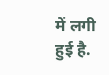में लगी हुई है.